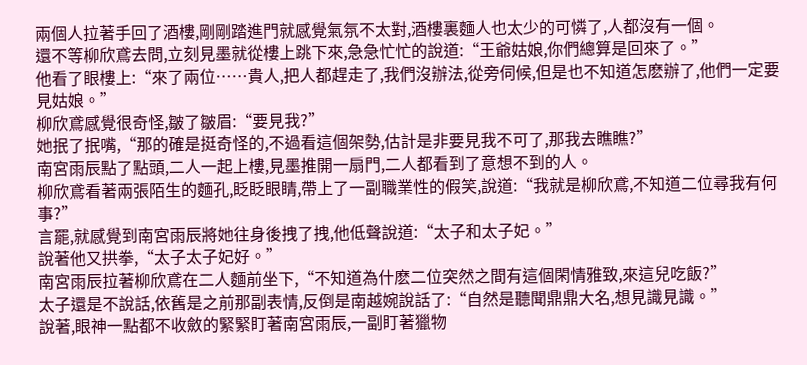兩個人拉著手回了酒樓,剛剛踏進門就感覺氣氛不太對,酒樓裏麵人也太少的可憐了,人都沒有一個。
還不等柳欣鳶去問,立刻見墨就從樓上跳下來,急急忙忙的說道:“王爺姑娘,你們總算是回來了。”
他看了眼樓上:“來了兩位……貴人,把人都趕走了,我們沒辦法,從旁伺候,但是也不知道怎麽辦了,他們一定要見姑娘。”
柳欣鳶感覺很奇怪,皺了皺眉:“要見我?”
她抿了抿嘴,“那的確是挺奇怪的,不過看這個架勢,估計是非要見我不可了,那我去瞧瞧?”
南宮雨辰點了點頭,二人一起上樓,見墨推開一扇門,二人都看到了意想不到的人。
柳欣鳶看著兩張陌生的麵孔,眨眨眼睛,帶上了一副職業性的假笑,說道:“我就是柳欣鳶,不知道二位尋我有何事?”
言罷,就感覺到南宮雨辰將她往身後拽了拽,他低聲說道:“太子和太子妃。”
說著他又拱拳,“太子太子妃好。”
南宮雨辰拉著柳欣鳶在二人麵前坐下,“不知道為什麽二位突然之間有這個閑情雅致,來這兒吃飯?”
太子還是不說話,依舊是之前那副表情,反倒是南越婉說話了:“自然是聽聞鼎鼎大名,想見識見識。”
說著,眼神一點都不收斂的緊緊盯著南宮雨辰,一副盯著獵物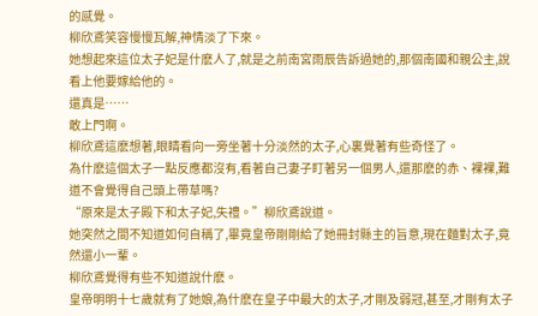的感覺。
柳欣鳶笑容慢慢瓦解,神情淡了下來。
她想起來這位太子妃是什麽人了,就是之前南宮雨辰告訴過她的,那個南國和親公主,說看上他要嫁給他的。
還真是……
敢上門啊。
柳欣鳶這麽想著,眼睛看向一旁坐著十分淡然的太子,心裏覺著有些奇怪了。
為什麽這個太子一點反應都沒有,看著自己妻子盯著另一個男人,還那麽的赤、裸裸,難道不會覺得自己頭上帶草嗎?
“原來是太子殿下和太子妃,失禮。”柳欣鳶說道。
她突然之間不知道如何自稱了,畢竟皇帝剛剛給了她冊封縣主的旨意,現在麵對太子,竟然還小一輩。
柳欣鳶覺得有些不知道說什麽。
皇帝明明十七歲就有了她娘,為什麽在皇子中最大的太子,才剛及弱冠,甚至,才剛有太子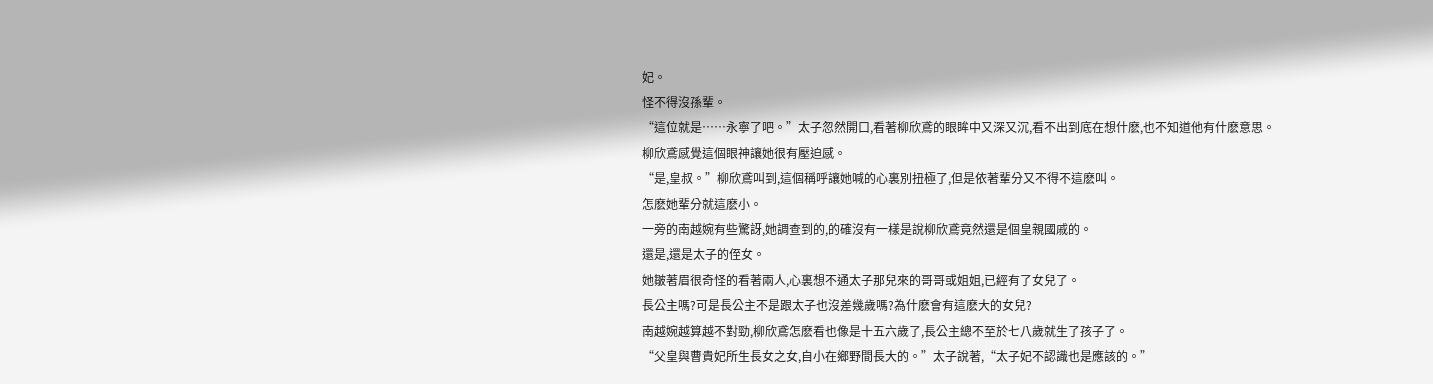妃。
怪不得沒孫輩。
“這位就是……永寧了吧。”太子忽然開口,看著柳欣鳶的眼眸中又深又沉,看不出到底在想什麽,也不知道他有什麽意思。
柳欣鳶感覺這個眼神讓她很有壓迫感。
“是,皇叔。”柳欣鳶叫到,這個稱呼讓她喊的心裏別扭極了,但是依著輩分又不得不這麽叫。
怎麽她輩分就這麽小。
一旁的南越婉有些驚訝,她調查到的,的確沒有一樣是說柳欣鳶竟然還是個皇親國戚的。
還是,還是太子的侄女。
她皺著眉很奇怪的看著兩人,心裏想不通太子那兒來的哥哥或姐姐,已經有了女兒了。
長公主嗎?可是長公主不是跟太子也沒差幾歲嗎?為什麽會有這麽大的女兒?
南越婉越算越不對勁,柳欣鳶怎麽看也像是十五六歲了,長公主總不至於七八歲就生了孩子了。
“父皇與曹貴妃所生長女之女,自小在鄉野間長大的。”太子說著,“太子妃不認識也是應該的。”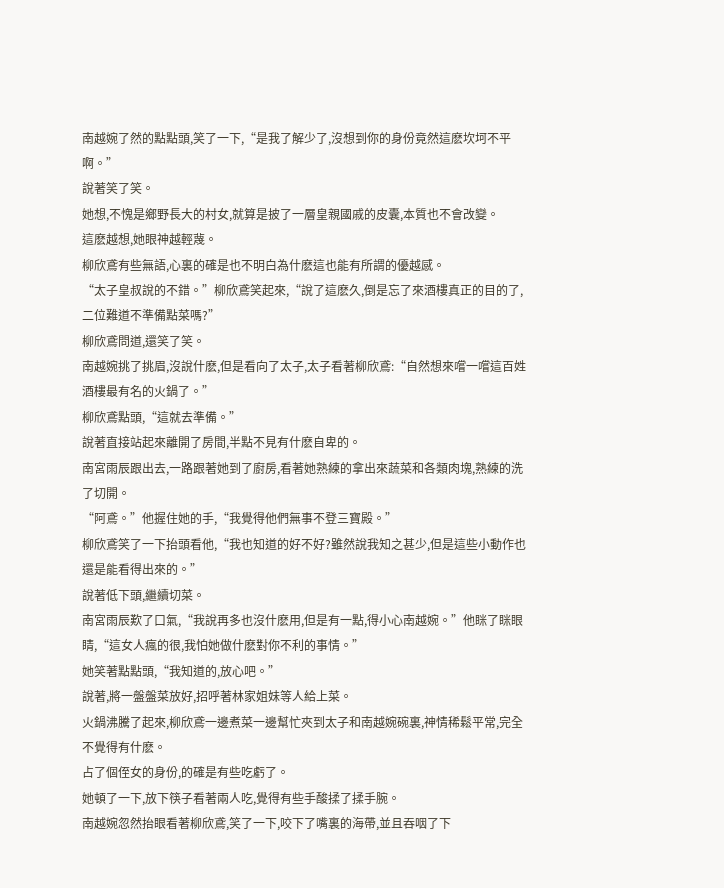南越婉了然的點點頭,笑了一下,“是我了解少了,沒想到你的身份竟然這麽坎坷不平啊。”
說著笑了笑。
她想,不愧是鄉野長大的村女,就算是披了一層皇親國戚的皮囊,本質也不會改變。
這麽越想,她眼神越輕蔑。
柳欣鳶有些無語,心裏的確是也不明白為什麽這也能有所謂的優越感。
“太子皇叔說的不錯。”柳欣鳶笑起來,“說了這麽久,倒是忘了來酒樓真正的目的了,二位難道不準備點菜嗎?”
柳欣鳶問道,還笑了笑。
南越婉挑了挑眉,沒說什麽,但是看向了太子,太子看著柳欣鳶:“自然想來嚐一嚐這百姓酒樓最有名的火鍋了。”
柳欣鳶點頭,“這就去準備。”
說著直接站起來離開了房間,半點不見有什麽自卑的。
南宮雨辰跟出去,一路跟著她到了廚房,看著她熟練的拿出來蔬菜和各類肉塊,熟練的洗了切開。
“阿鳶。”他握住她的手,“我覺得他們無事不登三寶殿。”
柳欣鳶笑了一下抬頭看他,“我也知道的好不好?雖然說我知之甚少,但是這些小動作也還是能看得出來的。”
說著低下頭,繼續切菜。
南宮雨辰歎了口氣,“我說再多也沒什麽用,但是有一點,得小心南越婉。”他眯了眯眼睛,“這女人瘋的很,我怕她做什麽對你不利的事情。”
她笑著點點頭,“我知道的,放心吧。”
說著,將一盤盤菜放好,招呼著林家姐妹等人給上菜。
火鍋沸騰了起來,柳欣鳶一邊煮菜一邊幫忙夾到太子和南越婉碗裏,神情稀鬆平常,完全不覺得有什麽。
占了個侄女的身份,的確是有些吃虧了。
她頓了一下,放下筷子看著兩人吃,覺得有些手酸揉了揉手腕。
南越婉忽然抬眼看著柳欣鳶,笑了一下,咬下了嘴裏的海帶,並且吞咽了下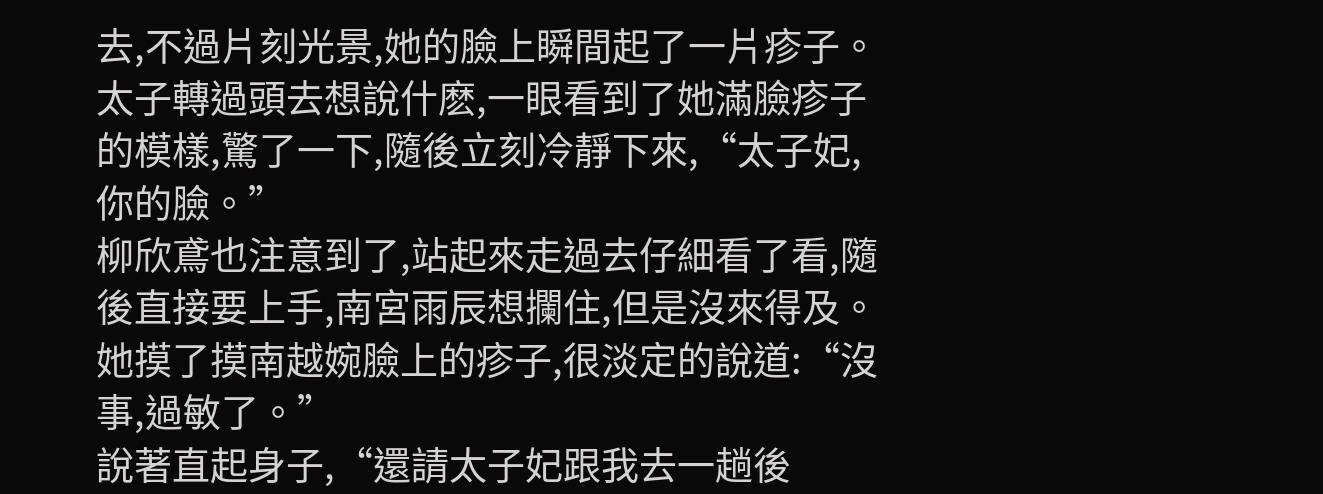去,不過片刻光景,她的臉上瞬間起了一片疹子。
太子轉過頭去想說什麽,一眼看到了她滿臉疹子的模樣,驚了一下,隨後立刻冷靜下來,“太子妃,你的臉。”
柳欣鳶也注意到了,站起來走過去仔細看了看,隨後直接要上手,南宮雨辰想攔住,但是沒來得及。
她摸了摸南越婉臉上的疹子,很淡定的說道:“沒事,過敏了。”
說著直起身子,“還請太子妃跟我去一趟後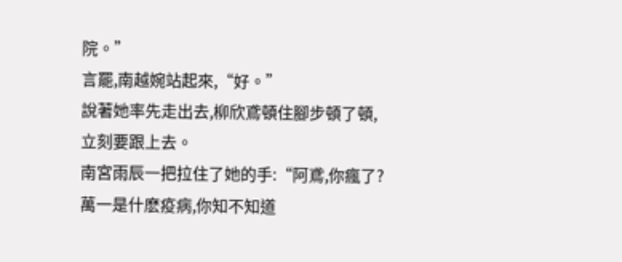院。”
言罷,南越婉站起來,“好。”
說著她率先走出去,柳欣鳶頓住腳步頓了頓,立刻要跟上去。
南宮雨辰一把拉住了她的手:“阿鳶,你瘋了?萬一是什麽疫病,你知不知道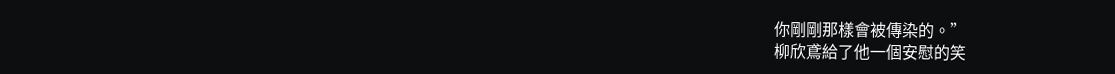你剛剛那樣會被傳染的。”
柳欣鳶給了他一個安慰的笑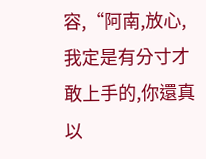容,“阿南,放心,我定是有分寸才敢上手的,你還真以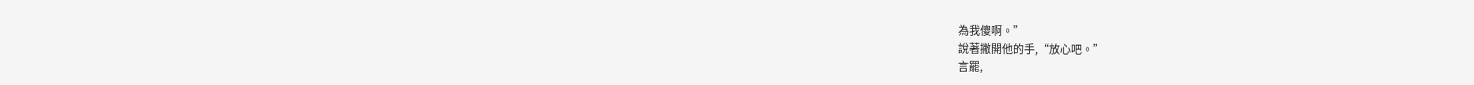為我傻啊。”
說著撇開他的手,“放心吧。”
言罷,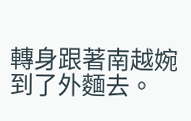轉身跟著南越婉到了外麵去。